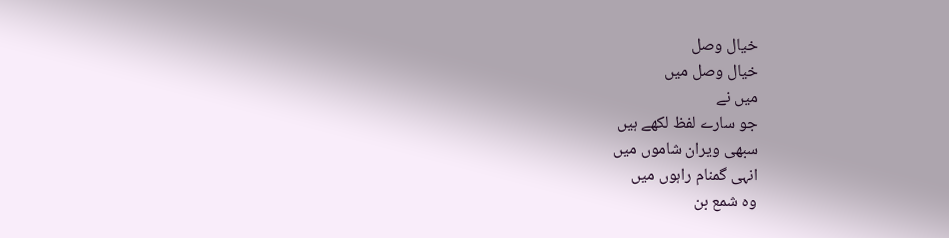خیال وصل
خیال وصل میں
میں نے
جو سارے لفظ لکھے ہیں
سبھی ویران شاموں میں
انہی گمنام راہوں میں
وہ شمع بن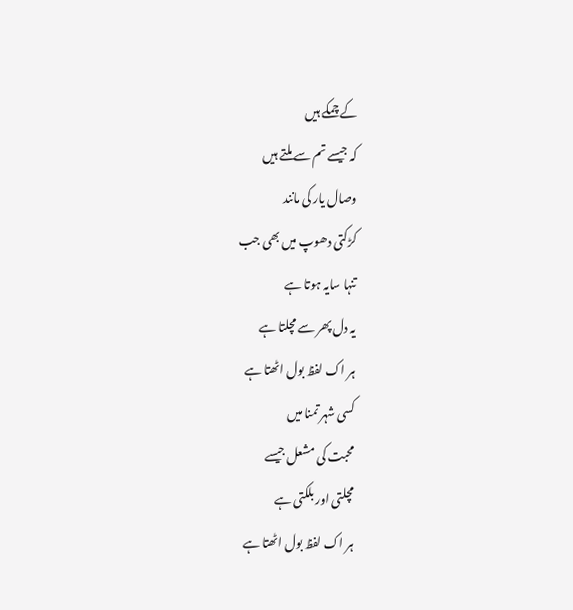کے چمکے ہیں
کہ جیسے تم سے ملتے ہیں
وصال یار کی مانند
کڑکتی دھوپ میں بھی جب
تنہا سایہ ہوتا ہے
یہ دل پھر سے مچلتا ہے
ہر اک لفظ بول اٹھتا ہے
کسی شہر تمنا میں
محبت کی مشعل جیسے
مچلتی اور بلکتی ہے
ہر اک لفظ بول اٹھتا ہے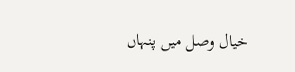خیال وصل میں پنہاں